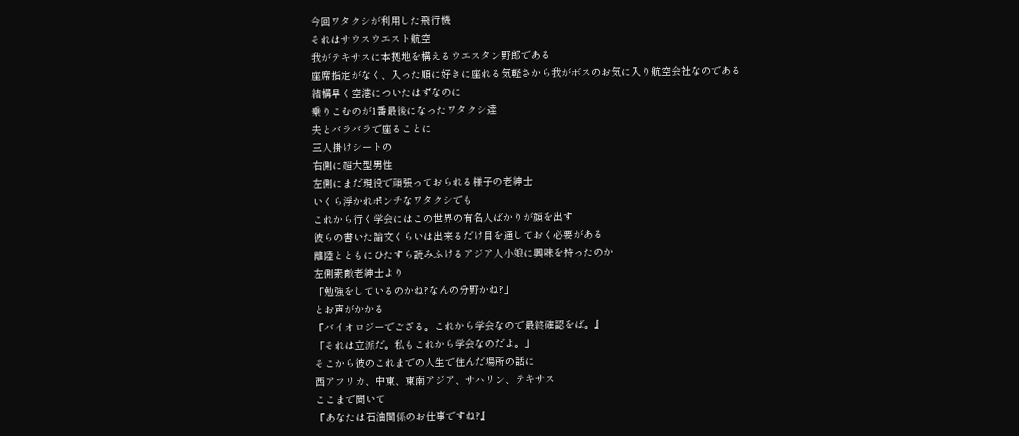今回ワタクシが利用した飛行機
それはサウスウエスト航空
我がテキサスに本拠地を構えるウエスタン野郎である
座席指定がなく、入った順に好きに座れる気軽さから我がボスのお気に入り航空会社なのである
結構早く空港についたはずなのに
乗りこむのが1番最後になったワタクシ達
夫とバラバラで座ることに
三人掛けシートの
右側に超大型男性
左側にまだ現役で頑張っておられる様子の老紳士
いくら浮かれポンチなワタクシでも
これから行く学会にはこの世界の有名人ばかりが顔を出す
彼らの書いた論文くらいは出来るだけ目を通しておく必要がある
離陸とともにひたすら読みふけるアジア人小娘に興味を持ったのか
左側素敵老紳士より
「勉強をしているのかね?なんの分野かね?」
とお声がかかる
『バイオロジーでござる。これから学会なので最終確認をば。』
「それは立派だ。私もこれから学会なのだよ。」
そこから彼のこれまでの人生で住んだ場所の話に
西アフリカ、中東、東南アジア、サハリン、テキサス
ここまで聞いて
『あなたは石油関係のお仕事ですね?』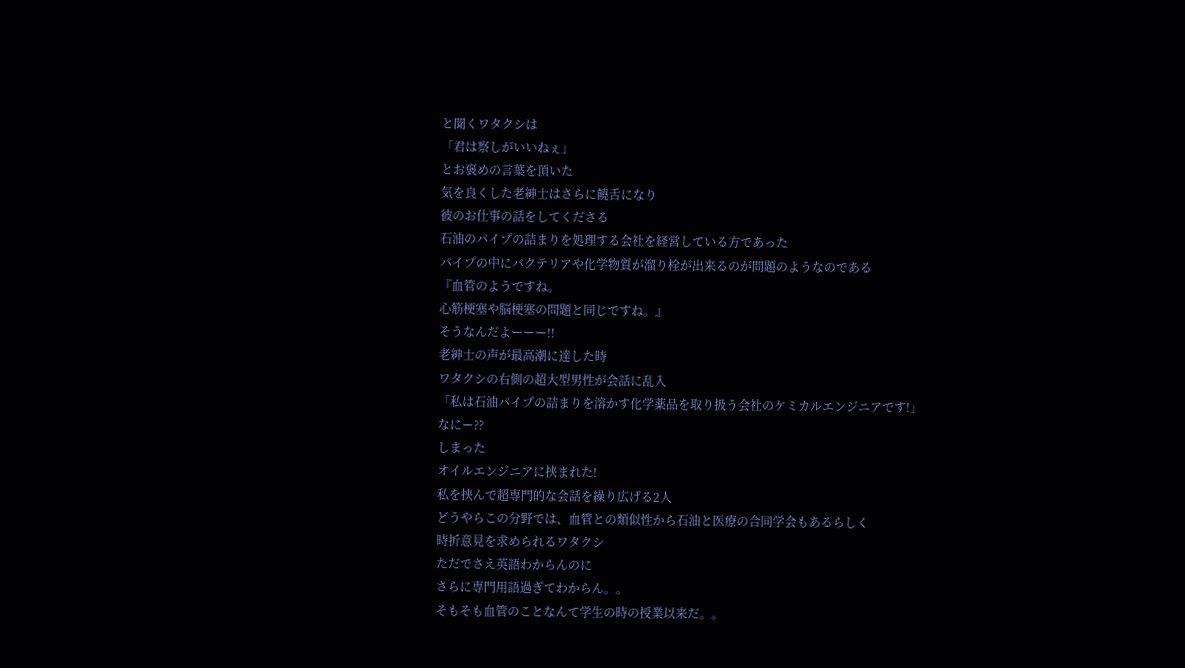と聞くワタクシは
「君は察しがいいねぇ」
とお褒めの言葉を頂いた
気を良くした老紳士はさらに饒舌になり
彼のお仕事の話をしてくださる
石油のパイプの詰まりを処理する会社を経営している方であった
パイプの中にバクテリアや化学物質が溜り栓が出来るのが問題のようなのである
『血管のようですね。
心筋梗塞や脳梗塞の問題と同じですね。』
そうなんだよーーー!!
老紳士の声が最高潮に達した時
ワタクシの右側の超大型男性が会話に乱入
「私は石油パイプの詰まりを溶かす化学薬品を取り扱う会社のケミカルエンジニアです!」
なにー??
しまった
オイルエンジニアに挟まれた!
私を挟んで超専門的な会話を繰り広げる2人
どうやらこの分野では、血管との類似性から石油と医療の合同学会もあるらしく
時折意見を求められるワタクシ
ただでさえ英語わからんのに
さらに専門用語過ぎてわからん。。
そもそも血管のことなんて学生の時の授業以来だ。。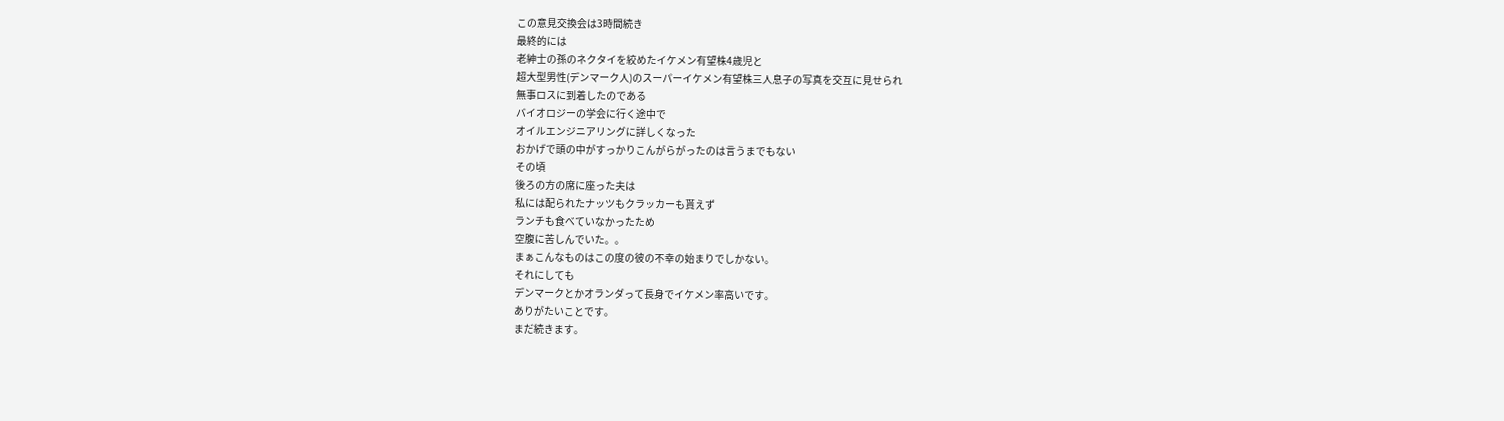この意見交換会は3時間続き
最終的には
老紳士の孫のネクタイを絞めたイケメン有望株4歳児と
超大型男性(デンマーク人)のスーパーイケメン有望株三人息子の写真を交互に見せられ
無事ロスに到着したのである
バイオロジーの学会に行く途中で
オイルエンジニアリングに詳しくなった
おかげで頭の中がすっかりこんがらがったのは言うまでもない
その頃
後ろの方の席に座った夫は
私には配られたナッツもクラッカーも貰えず
ランチも食べていなかったため
空腹に苦しんでいた。。
まぁこんなものはこの度の彼の不幸の始まりでしかない。
それにしても
デンマークとかオランダって長身でイケメン率高いです。
ありがたいことです。
まだ続きます。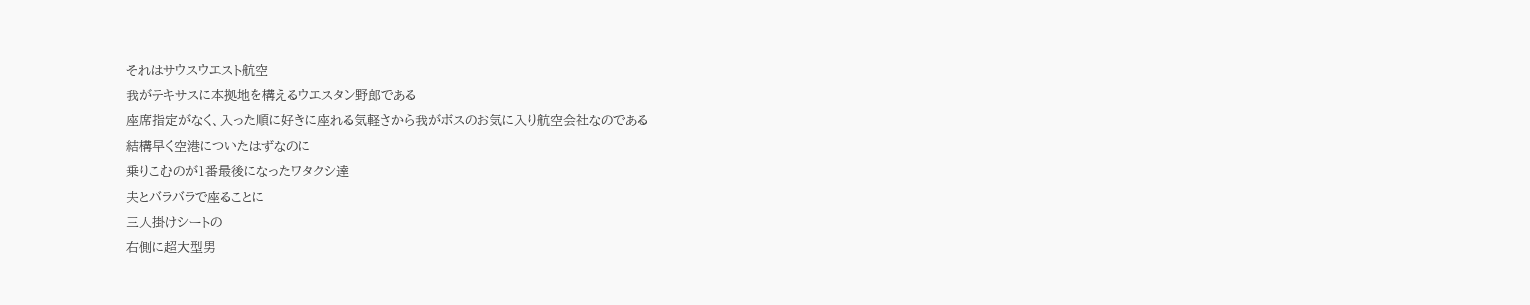それはサウスウエスト航空
我がテキサスに本拠地を構えるウエスタン野郎である
座席指定がなく、入った順に好きに座れる気軽さから我がボスのお気に入り航空会社なのである
結構早く空港についたはずなのに
乗りこむのが1番最後になったワタクシ達
夫とバラバラで座ることに
三人掛けシートの
右側に超大型男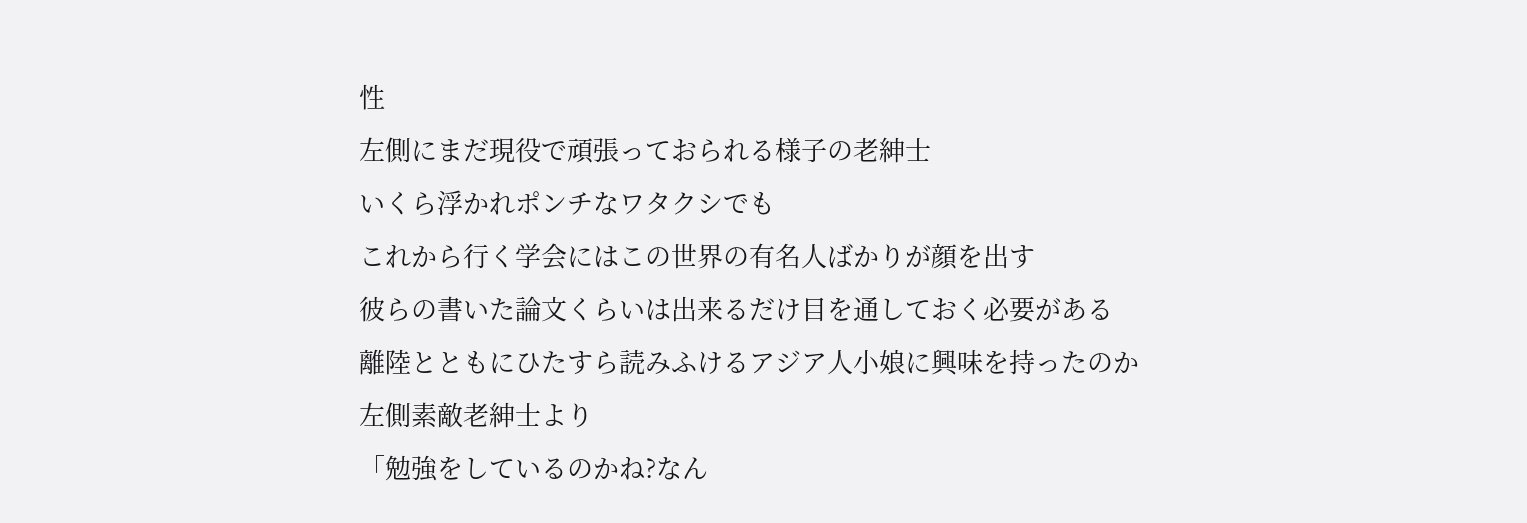性
左側にまだ現役で頑張っておられる様子の老紳士
いくら浮かれポンチなワタクシでも
これから行く学会にはこの世界の有名人ばかりが顔を出す
彼らの書いた論文くらいは出来るだけ目を通しておく必要がある
離陸とともにひたすら読みふけるアジア人小娘に興味を持ったのか
左側素敵老紳士より
「勉強をしているのかね?なん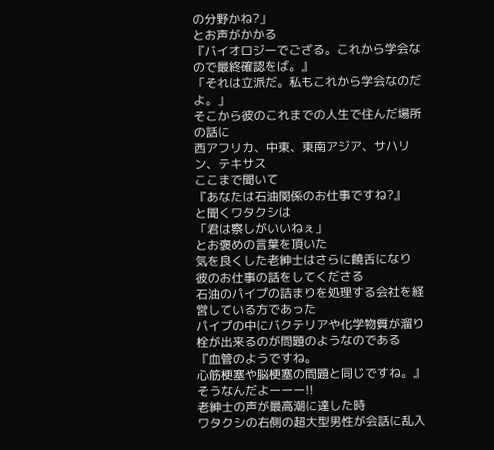の分野かね?」
とお声がかかる
『バイオロジーでござる。これから学会なので最終確認をば。』
「それは立派だ。私もこれから学会なのだよ。」
そこから彼のこれまでの人生で住んだ場所の話に
西アフリカ、中東、東南アジア、サハリン、テキサス
ここまで聞いて
『あなたは石油関係のお仕事ですね?』
と聞くワタクシは
「君は察しがいいねぇ」
とお褒めの言葉を頂いた
気を良くした老紳士はさらに饒舌になり
彼のお仕事の話をしてくださる
石油のパイプの詰まりを処理する会社を経営している方であった
パイプの中にバクテリアや化学物質が溜り栓が出来るのが問題のようなのである
『血管のようですね。
心筋梗塞や脳梗塞の問題と同じですね。』
そうなんだよーーー!!
老紳士の声が最高潮に達した時
ワタクシの右側の超大型男性が会話に乱入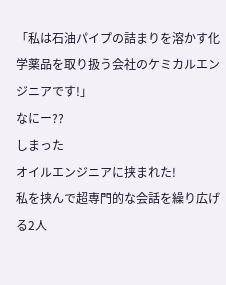「私は石油パイプの詰まりを溶かす化学薬品を取り扱う会社のケミカルエンジニアです!」
なにー??
しまった
オイルエンジニアに挟まれた!
私を挟んで超専門的な会話を繰り広げる2人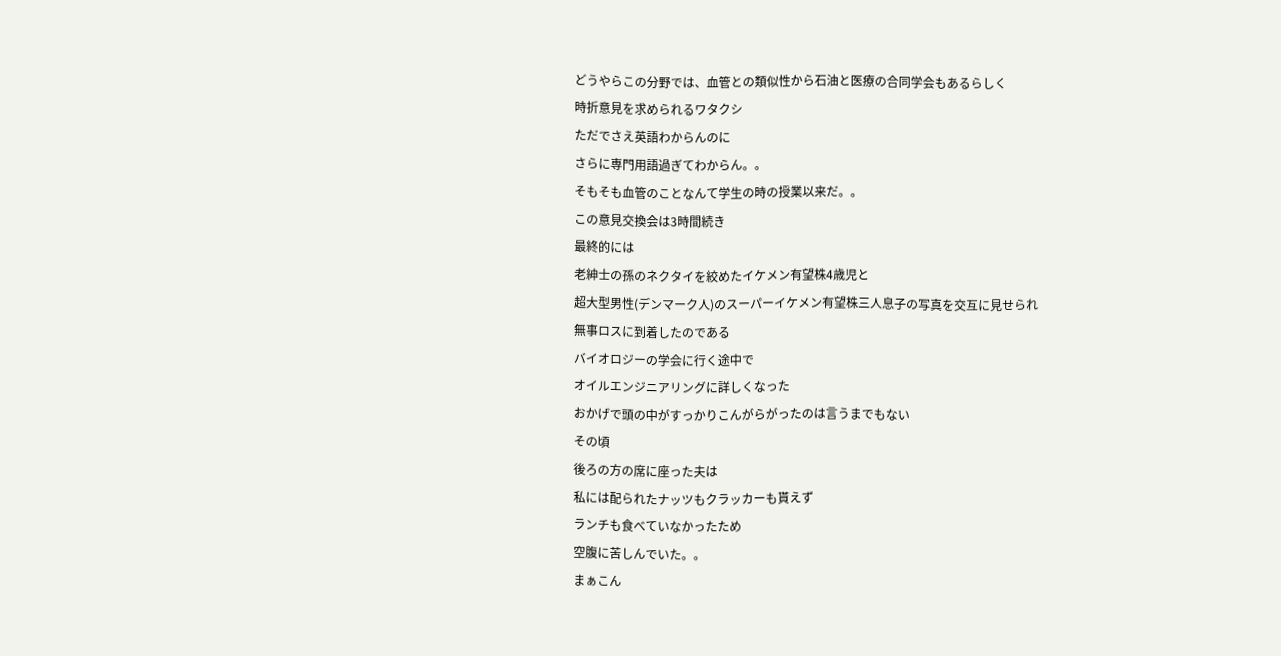どうやらこの分野では、血管との類似性から石油と医療の合同学会もあるらしく
時折意見を求められるワタクシ
ただでさえ英語わからんのに
さらに専門用語過ぎてわからん。。
そもそも血管のことなんて学生の時の授業以来だ。。
この意見交換会は3時間続き
最終的には
老紳士の孫のネクタイを絞めたイケメン有望株4歳児と
超大型男性(デンマーク人)のスーパーイケメン有望株三人息子の写真を交互に見せられ
無事ロスに到着したのである
バイオロジーの学会に行く途中で
オイルエンジニアリングに詳しくなった
おかげで頭の中がすっかりこんがらがったのは言うまでもない
その頃
後ろの方の席に座った夫は
私には配られたナッツもクラッカーも貰えず
ランチも食べていなかったため
空腹に苦しんでいた。。
まぁこん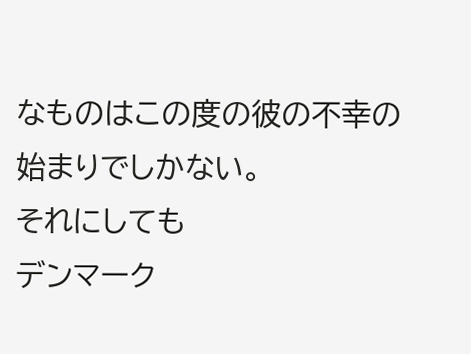なものはこの度の彼の不幸の始まりでしかない。
それにしても
デンマーク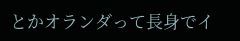とかオランダって長身でイ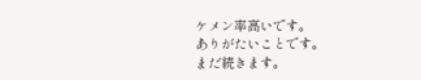ケメン率高いです。
ありがたいことです。
まだ続きます。